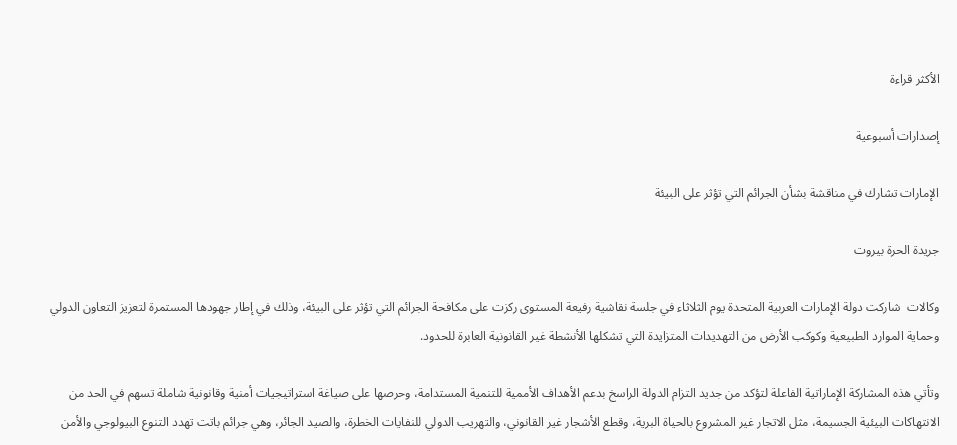الأكثر قراءة

إصدارات أسبوعية

الإمارات تشارك في مناقشة بشأن الجرائم التي تؤثر على البيئة

جريدة الحرة بيروت

وكالات  شاركت دولة الإمارات العربية المتحدة يوم الثلاثاء في جلسة نقاشية رفيعة المستوى ركزت على مكافحة الجرائم التي تؤثر على البيئة، وذلك في إطار جهودها المستمرة لتعزيز التعاون الدولي وحماية الموارد الطبيعية وكوكب الأرض من التهديدات المتزايدة التي تشكلها الأنشطة غير القانونية العابرة للحدود.

وتأتي هذه المشاركة الإماراتية الفاعلة لتؤكد من جديد التزام الدولة الراسخ بدعم الأهداف الأممية للتنمية المستدامة، وحرصها على صياغة استراتيجيات أمنية وقانونية شاملة تسهم في الحد من الانتهاكات البيئية الجسيمة، مثل الاتجار غير المشروع بالحياة البرية، وقطع الأشجار غير القانوني، والتهريب الدولي للنفايات الخطرة، والصيد الجائر، وهي جرائم باتت تهدد التنوع البيولوجي والأمن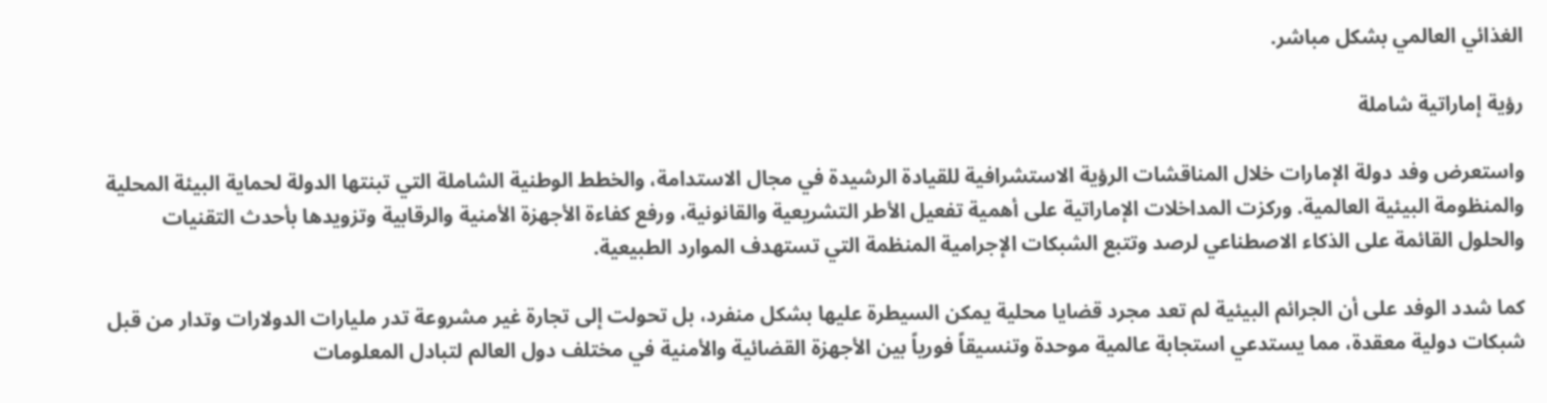الغذائي العالمي بشكل مباشر.

رؤية إماراتية شاملة

واستعرض وفد دولة الإمارات خلال المناقشات الرؤية الاستشرافية للقيادة الرشيدة في مجال الاستدامة، والخطط الوطنية الشاملة التي تبنتها الدولة لحماية البيئة المحلية والمنظومة البيئية العالمية. وركزت المداخلات الإماراتية على أهمية تفعيل الأطر التشريعية والقانونية، ورفع كفاءة الأجهزة الأمنية والرقابية وتزويدها بأحدث التقنيات والحلول القائمة على الذكاء الاصطناعي لرصد وتتبع الشبكات الإجرامية المنظمة التي تستهدف الموارد الطبيعية.

كما شدد الوفد على أن الجرائم البيئية لم تعد مجرد قضايا محلية يمكن السيطرة عليها بشكل منفرد، بل تحولت إلى تجارة غير مشروعة تدر مليارات الدولارات وتدار من قبل شبكات دولية معقدة، مما يستدعي استجابة عالمية موحدة وتنسيقاً فورياً بين الأجهزة القضائية والأمنية في مختلف دول العالم لتبادل المعلومات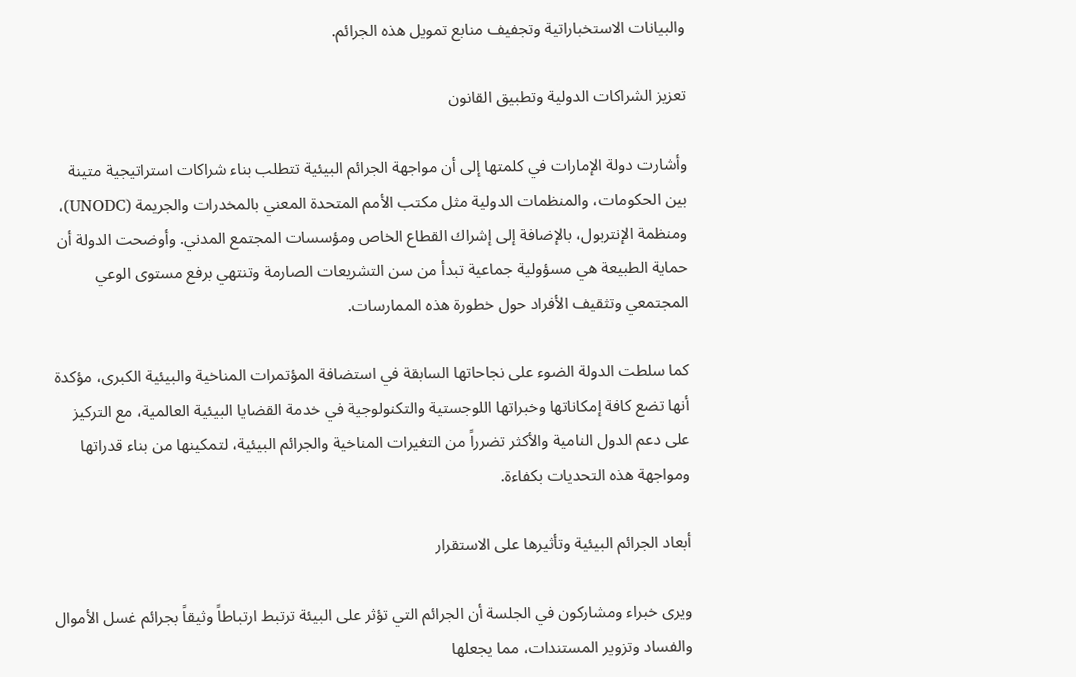والبيانات الاستخباراتية وتجفيف منابع تمويل هذه الجرائم.

تعزيز الشراكات الدولية وتطبيق القانون

وأشارت دولة الإمارات في كلمتها إلى أن مواجهة الجرائم البيئية تتطلب بناء شراكات استراتيجية متينة بين الحكومات، والمنظمات الدولية مثل مكتب الأمم المتحدة المعني بالمخدرات والجريمة (UNODC)، ومنظمة الإنتربول، بالإضافة إلى إشراك القطاع الخاص ومؤسسات المجتمع المدني. وأوضحت الدولة أن حماية الطبيعة هي مسؤولية جماعية تبدأ من سن التشريعات الصارمة وتنتهي برفع مستوى الوعي المجتمعي وتثقيف الأفراد حول خطورة هذه الممارسات.

كما سلطت الدولة الضوء على نجاحاتها السابقة في استضافة المؤتمرات المناخية والبيئية الكبرى، مؤكدة أنها تضع كافة إمكاناتها وخبراتها اللوجستية والتكنولوجية في خدمة القضايا البيئية العالمية، مع التركيز على دعم الدول النامية والأكثر تضرراً من التغيرات المناخية والجرائم البيئية، لتمكينها من بناء قدراتها ومواجهة هذه التحديات بكفاءة.

أبعاد الجرائم البيئية وتأثيرها على الاستقرار

ويرى خبراء ومشاركون في الجلسة أن الجرائم التي تؤثر على البيئة ترتبط ارتباطاً وثيقاً بجرائم غسل الأموال والفساد وتزوير المستندات، مما يجعلها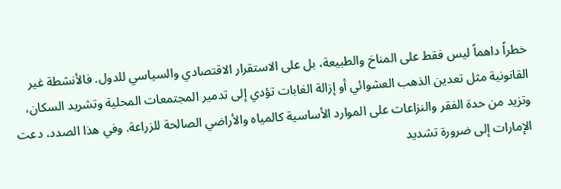خطراً داهماً ليس فقط على المناخ والطبيعة، بل على الاستقرار الاقتصادي والسياسي للدول. فالأنشطة غير القانونية مثل تعدين الذهب العشوائي أو إزالة الغابات تؤدي إلى تدمير المجتمعات المحلية وتشريد السكان، وتزيد من حدة الفقر والنزاعات على الموارد الأساسية كالمياه والأراضي الصالحة للزراعة. وفي هذا الصدد، دعت الإمارات إلى ضرورة تشديد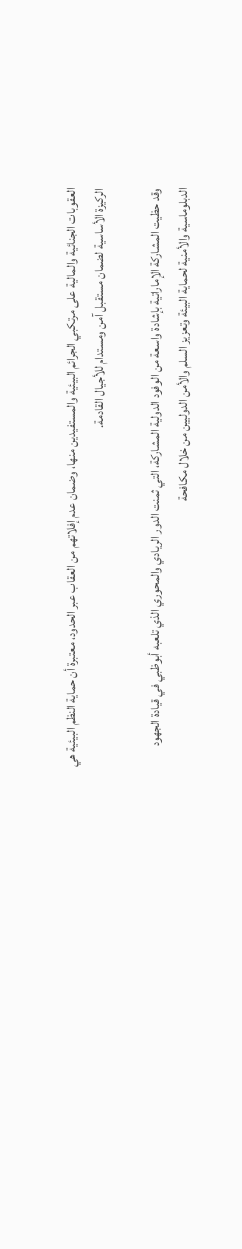العقوبات الجنائية والمالية على مرتكبي الجرائم البيئية والمستفيدين منها، وضمان عدم إفلاتهم من العقاب عبر الحدود، معتبرة أن حماية النظم البيئية هي الركيزة الأساسية لضمان مستقبل آمن ومستدام للأجيال القادمة.

وقد حظيت المشاركة الإماراتية بإشادة واسعة من الوفود الدولية المشاركة، التي ثمنت الدور الريادي والمحوري الذي تلعبه أبوظبي في قيادة الجهود الدبلوماسية والأمنية لحماية البيئة وتعزيز السلم والأمن الدوليين من خلال مكافحة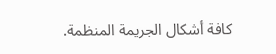كافة أشكال الجريمة المنظمة.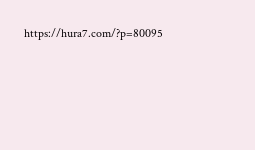https://hura7.com/?p=80095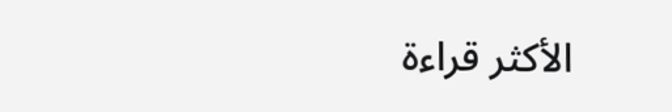الأكثر قراءة